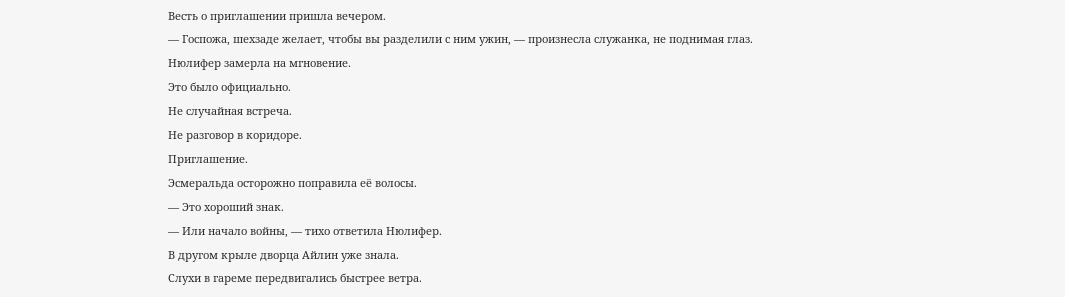Весть о приглашении пришла вечером.
— Госпожа, шехзаде желает, чтобы вы разделили с ним ужин, — произнесла служанка, не поднимая глаз.
Нюлифер замерла на мгновение.
Это было официально.
Не случайная встреча.
Не разговор в коридоре.
Приглашение.
Эсмеральда осторожно поправила её волосы.
— Это хороший знак.
— Или начало войны, — тихо ответила Нюлифер.
В другом крыле дворца Айлин уже знала.
Слухи в гареме передвигались быстрее ветра.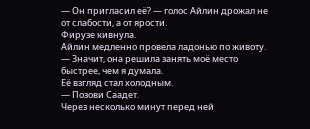— Он пригласил её? — голос Айлин дрожал не от слабости, а от ярости.
Фирузе кивнула.
Айлин медленно провела ладонью по животу.
— Значит, она решила занять моё место быстрее, чем я думала.
Её взгляд стал холодным.
— Позови Саадет.
Через несколько минут перед ней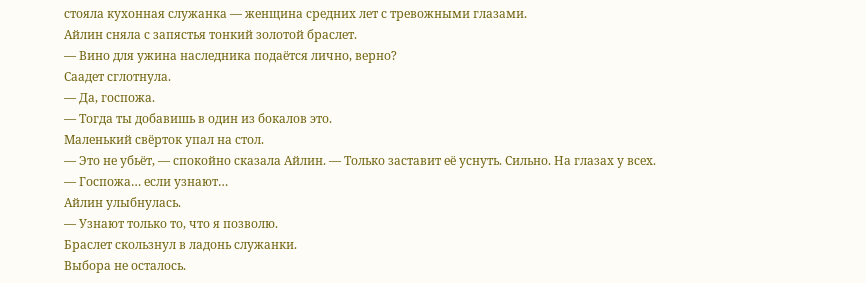стояла кухонная служанка — женщина средних лет с тревожными глазами.
Айлин сняла с запястья тонкий золотой браслет.
— Вино для ужина наследника подаётся лично, верно?
Саадет сглотнула.
— Да, госпожа.
— Тогда ты добавишь в один из бокалов это.
Маленький свёрток упал на стол.
— Это не убьёт, — спокойно сказала Айлин. — Только заставит её уснуть. Сильно. На глазах у всех.
— Госпожа… если узнают…
Айлин улыбнулась.
— Узнают только то, что я позволю.
Браслет скользнул в ладонь служанки.
Выбора не осталось.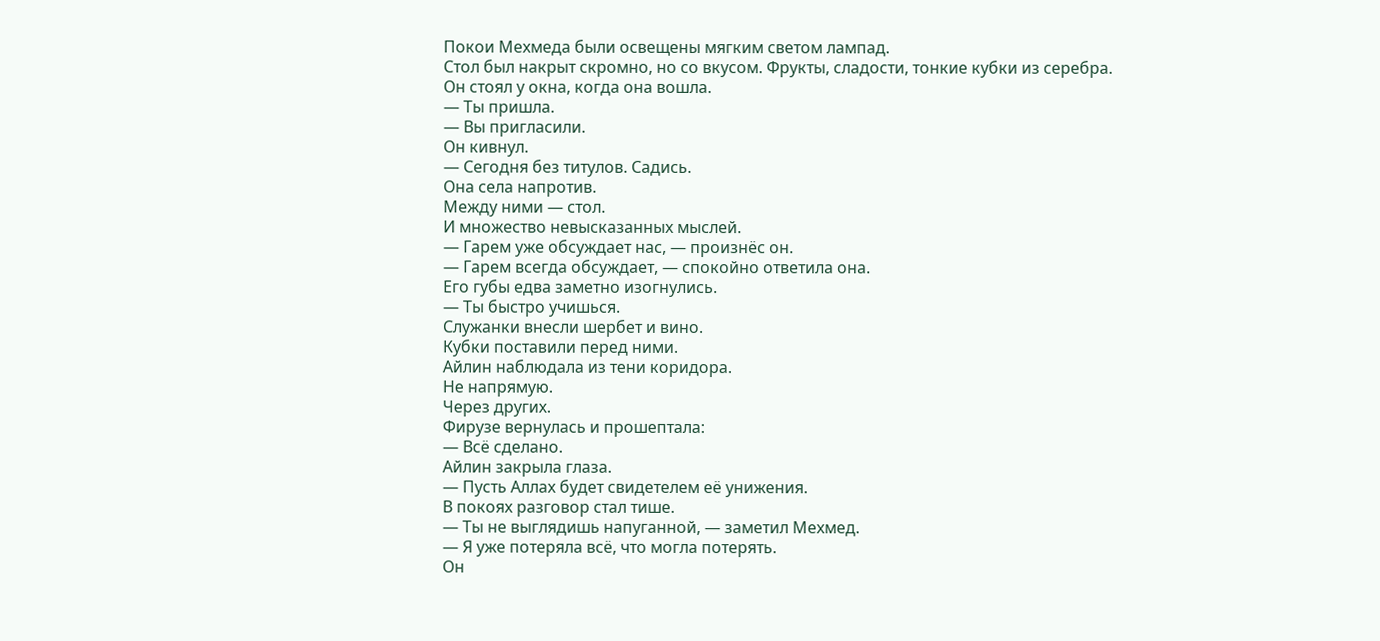Покои Мехмеда были освещены мягким светом лампад.
Стол был накрыт скромно, но со вкусом. Фрукты, сладости, тонкие кубки из серебра.
Он стоял у окна, когда она вошла.
— Ты пришла.
— Вы пригласили.
Он кивнул.
— Сегодня без титулов. Садись.
Она села напротив.
Между ними — стол.
И множество невысказанных мыслей.
— Гарем уже обсуждает нас, — произнёс он.
— Гарем всегда обсуждает, — спокойно ответила она.
Его губы едва заметно изогнулись.
— Ты быстро учишься.
Служанки внесли шербет и вино.
Кубки поставили перед ними.
Айлин наблюдала из тени коридора.
Не напрямую.
Через других.
Фирузе вернулась и прошептала:
— Всё сделано.
Айлин закрыла глаза.
— Пусть Аллах будет свидетелем её унижения.
В покоях разговор стал тише.
— Ты не выглядишь напуганной, — заметил Мехмед.
— Я уже потеряла всё, что могла потерять.
Он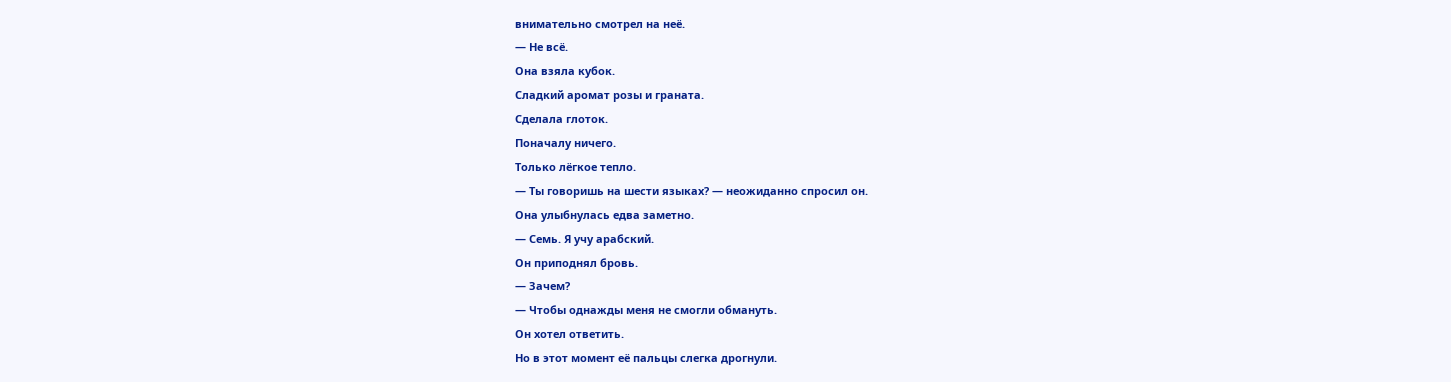внимательно смотрел на неё.
— Не всё.
Она взяла кубок.
Сладкий аромат розы и граната.
Сделала глоток.
Поначалу ничего.
Только лёгкое тепло.
— Ты говоришь на шести языках? — неожиданно спросил он.
Она улыбнулась едва заметно.
— Семь. Я учу арабский.
Он приподнял бровь.
— Зачем?
— Чтобы однажды меня не смогли обмануть.
Он хотел ответить.
Но в этот момент её пальцы слегка дрогнули.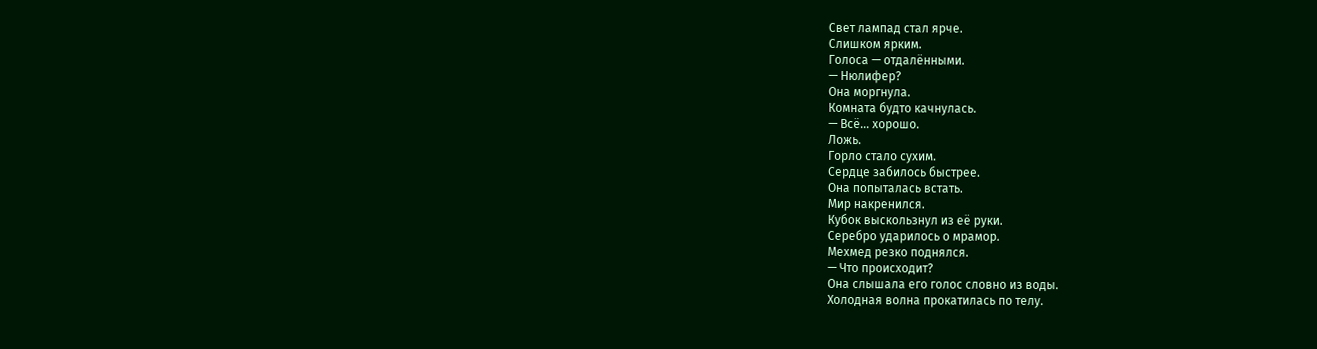Свет лампад стал ярче.
Слишком ярким.
Голоса — отдалёнными.
— Нюлифер?
Она моргнула.
Комната будто качнулась.
— Всё… хорошо.
Ложь.
Горло стало сухим.
Сердце забилось быстрее.
Она попыталась встать.
Мир накренился.
Кубок выскользнул из её руки.
Серебро ударилось о мрамор.
Мехмед резко поднялся.
— Что происходит?
Она слышала его голос словно из воды.
Холодная волна прокатилась по телу.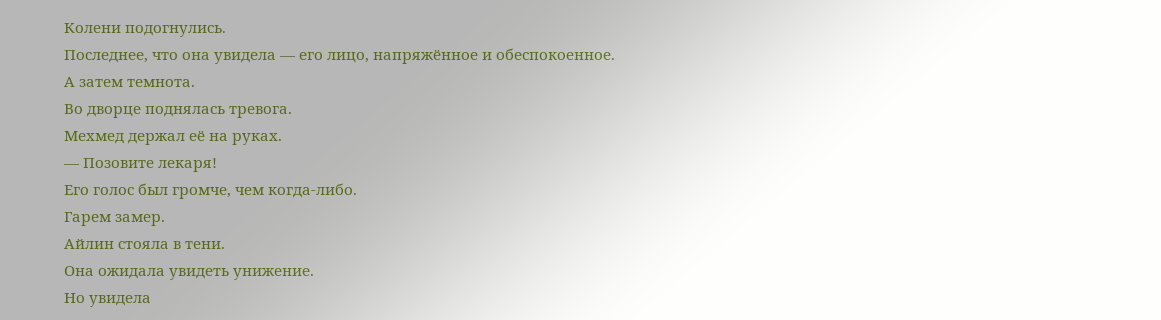Колени подогнулись.
Последнее, что она увидела — его лицо, напряжённое и обеспокоенное.
А затем темнота.
Во дворце поднялась тревога.
Мехмед держал её на руках.
— Позовите лекаря!
Его голос был громче, чем когда-либо.
Гарем замер.
Айлин стояла в тени.
Она ожидала увидеть унижение.
Но увидела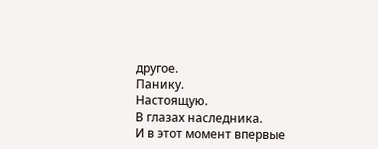другое.
Панику.
Настоящую.
В глазах наследника.
И в этот момент впервые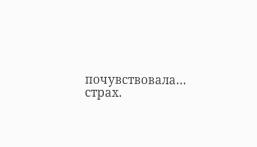почувствовала… страх.